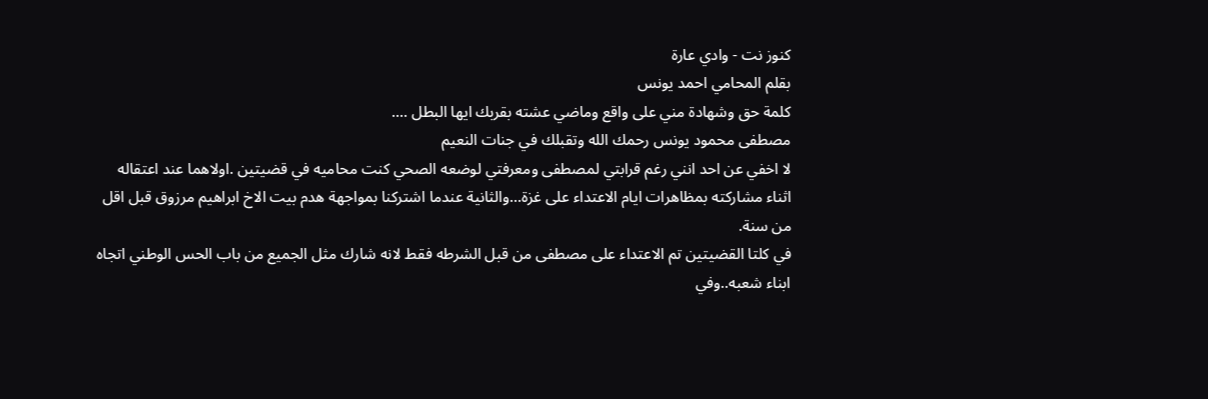كنوز نت - وادي عارة
بقلم المحامي احمد يونس
كلمة حق وشهادة مني على واقع وماضي عشته بقربك ايها البطل ....
مصطفى محمود يونس رحمك الله وتقبلك في جنات النعيم
لا اخفي عن احد انني رغم قرابتي لمصطفى ومعرفتي لوضعه الصحي كنت محاميه في قضيتين .اولاهما عند اعتقاله اثناء مشاركته بمظاهرات ايام الاعتداء على غزة...والثانية عندما اشتركنا بمواجهة هدم بيت الاخ ابراهيم مرزوق قبل اقل من سنة.
في كلتا القضيتين تم الاعتداء على مصطفى من قبل الشرطه فقط لانه شارك مثل الجميع من باب الحس الوطني اتجاه ابناء شعبه..وفي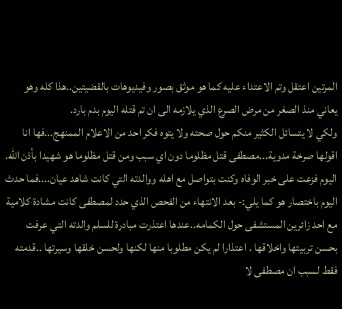المرتين اعتقل وتم الاعتداء عليه كما هو موثق بصور وفيديوهات بالقضيتين..هذا كله وهو يعاني منذ الصغر من مرض الصرع الذي يلازمه الى ان تم قتله اليوم بدم بارد.
ولكي لا يتسائل الكثير منكم حول صحته ولا يتوه فكر احد من الاعلام الممنهج...فها انا اقولها صرخة مدوية...مصطفى قتل مظلوما دون اي سبب ومن قتل مظلوما هو شهيدا بأذن الله.
اليوم فزعت على خبر الوفاه وكنت بتواصل مع اهله ووالدته التي كانت شاهد عيان....فما حدث اليوم باختصار هو كما يلي:- بعد الانتهاء من الفحص الذي حدد لمصطفى كانت مشادة كلامية مع احد زائرين المستشفى حول الكمامه..عندها اعتذرت مبادرة للسلم والدته التي عرفت بحسن تربيتها واخلاقها . اعتذارا لم يكن مطلوبا منها لكنها ولحسن خلقها وسيرتها ..قدمته فقط لسبب ان مصطفى لا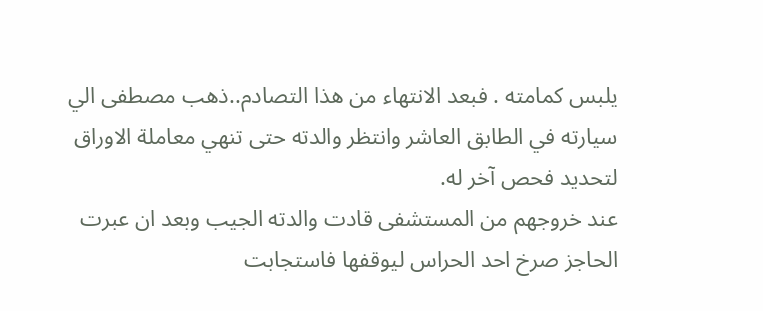يلبس كمامته . فبعد الانتهاء من هذا التصادم..ذهب مصطفى الي سيارته في الطابق العاشر وانتظر والدته حتى تنهي معاملة الاوراق لتحديد فحص آخر له.
عند خروجهم من المستشفى قادت والدته الجيب وبعد ان عبرت الحاجز صرخ احد الحراس ليوقفها فاستجابت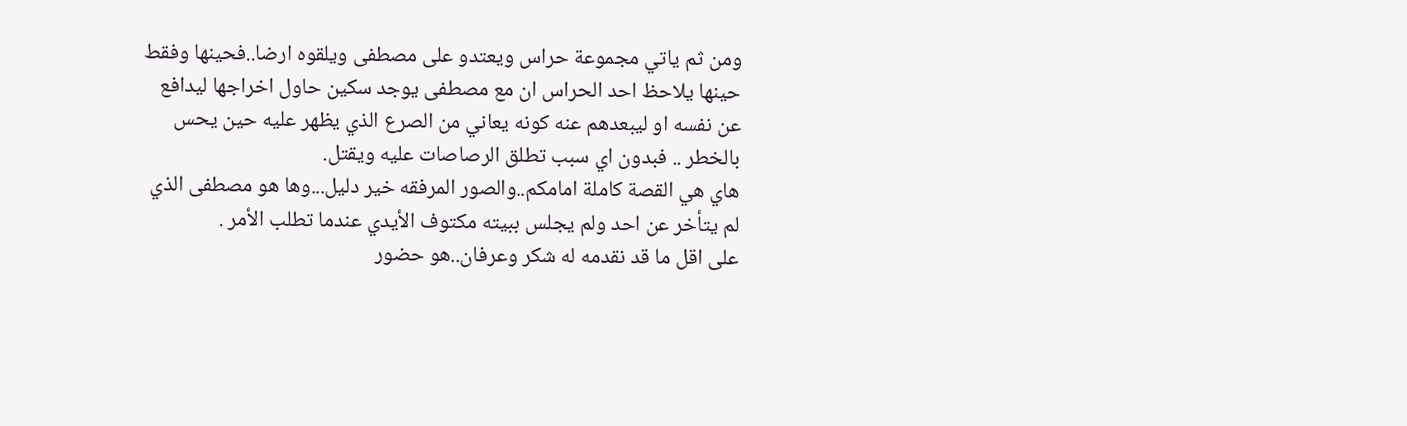ومن ثم ياتي مجموعة حراس ويعتدو على مصطفى ويلقوه ارضا..فحينها وفقط حينها يلاحظ احد الحراس ان مع مصطفى يوجد سكين حاول اخراجها ليدافع عن نفسه او ليبعدهم عنه كونه يعاني من الصرع الذي يظهر عليه حين يحس بالخطر .. فبدون اي سبب تطلق الرصاصات عليه ويقتل.
هاي هي القصة كاملة امامكم..والصور المرفقه خير دليل...وها هو مصطفى الذي لم يتأخر عن احد ولم يجلس ببيته مكتوف الأيدي عندما تطلب الأمر .
على اقل ما قد نقدمه له شكر وعرفان..هو حضور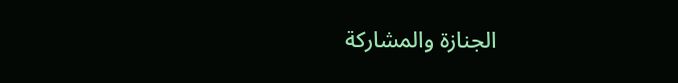الجنازة والمشاركة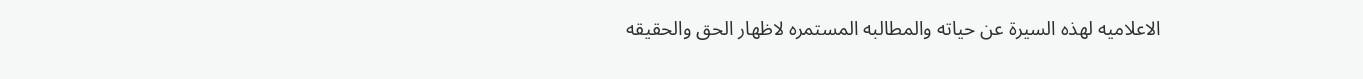الاعلاميه لهذه السيرة عن حياته والمطالبه المستمره لاظهار الحق والحقيقه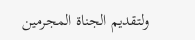ولتقديم الجناة المجرمين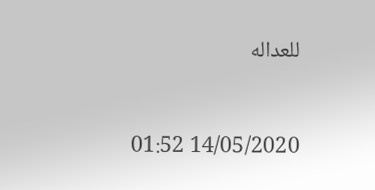للعداله



14/05/2020 01:52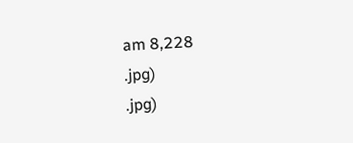am 8,228
.jpg)
.jpg)